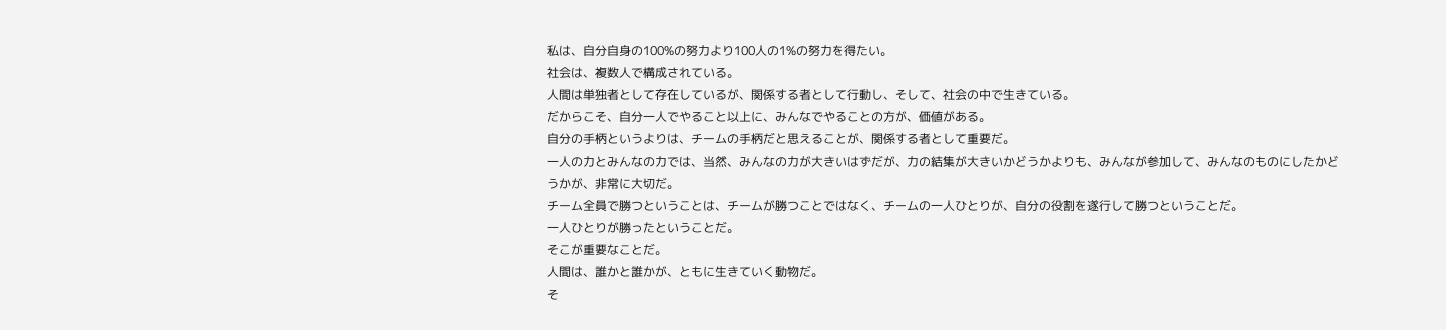私は、自分自身の100%の努力より100人の1%の努力を得たい。
社会は、複数人で構成されている。
人間は単独者として存在しているが、関係する者として行動し、そして、社会の中で生きている。
だからこそ、自分一人でやること以上に、みんなでやることの方が、価値がある。
自分の手柄というよりは、チームの手柄だと思えることが、関係する者として重要だ。
一人の力とみんなの力では、当然、みんなの力が大きいはずだが、力の結集が大きいかどうかよりも、みんなが参加して、みんなのものにしたかどうかが、非常に大切だ。
チーム全員で勝つということは、チームが勝つことではなく、チームの一人ひとりが、自分の役割を遂行して勝つということだ。
一人ひとりが勝ったということだ。
そこが重要なことだ。
人間は、誰かと誰かが、ともに生きていく動物だ。
そ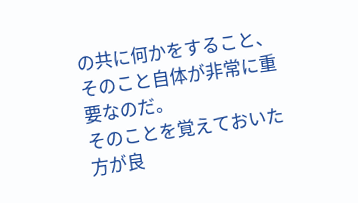の共に何かをすること、そのこと自体が非常に重要なのだ。
そのことを覚えておいた方が良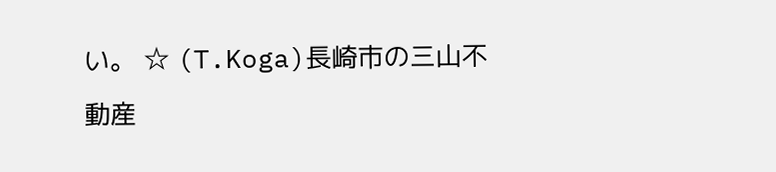い。 ☆ (T.Koga)長崎市の三山不動産